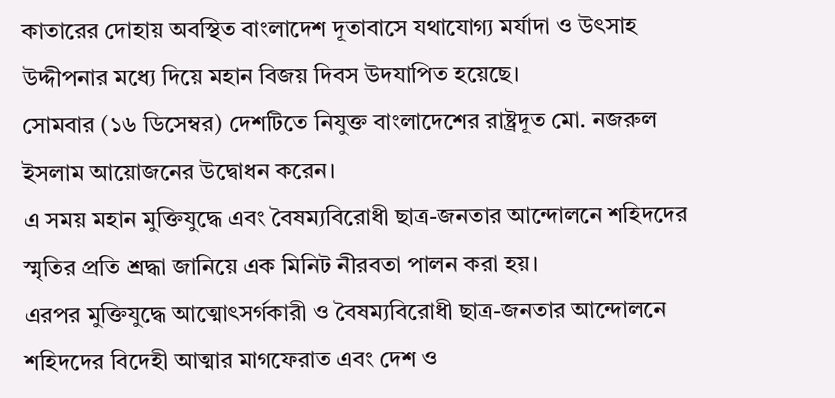কাতারের দোহায় অবস্থিত বাংলাদেশ দূতাবাসে যথাযোগ্য মর্যাদা ও উৎসাহ উদ্দীপনার মধ্যে দিয়ে মহান বিজয় দিবস উদযাপিত হয়েছে।
সোমবার (১৬ ডিসেম্বর) দেশটিতে নিযুক্ত বাংলাদেশের রাষ্ট্রদূত মো. নজরুল ইসলাম আয়োজনের উদ্বোধন করেন।
এ সময় মহান মুক্তিযুদ্ধে এবং বৈষম্যবিরোধী ছাত্র-জনতার আন্দোলনে শহিদদের স্মৃতির প্রতি শ্রদ্ধা জানিয়ে এক মিনিট নীরবতা পালন করা হয়।
এরপর মুক্তিযুদ্ধে আত্মোৎসর্গকারী ও বৈষম্যবিরোধী ছাত্র-জনতার আন্দোলনে শহিদদের বিদেহী আত্মার মাগফেরাত এবং দেশ ও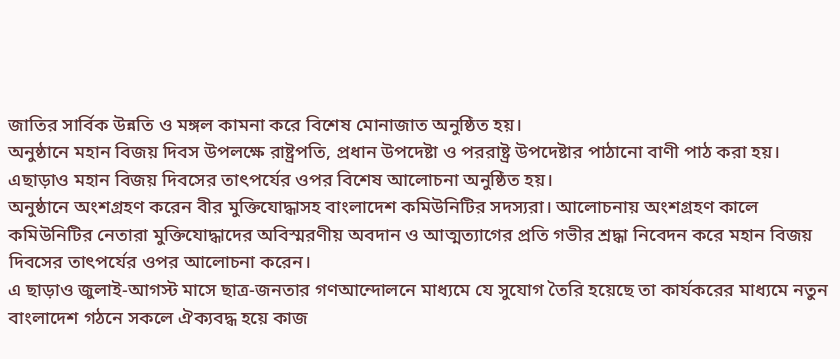জাতির সার্বিক উন্নতি ও মঙ্গল কামনা করে বিশেষ মোনাজাত অনুষ্ঠিত হয়।
অনুষ্ঠানে মহান বিজয় দিবস উপলক্ষে রাষ্ট্রপতি, প্রধান উপদেষ্টা ও পররাষ্ট্র উপদেষ্টার পাঠানো বাণী পাঠ করা হয়। এছাড়াও মহান বিজয় দিবসের তাৎপর্যের ওপর বিশেষ আলোচনা অনুষ্ঠিত হয়।
অনুষ্ঠানে অংশগ্রহণ করেন বীর মুক্তিযোদ্ধাসহ বাংলাদেশ কমিউনিটির সদস্যরা। আলোচনায় অংশগ্রহণ কালে কমিউনিটির নেতারা মুক্তিযোদ্ধাদের অবিস্মরণীয় অবদান ও আত্মত্যাগের প্রতি গভীর শ্রদ্ধা নিবেদন করে মহান বিজয় দিবসের তাৎপর্যের ওপর আলোচনা করেন।
এ ছাড়াও জুলাই-আগস্ট মাসে ছাত্র-জনতার গণআন্দোলনে মাধ্যমে যে সুযোগ তৈরি হয়েছে তা কার্যকরের মাধ্যমে নতুন বাংলাদেশ গঠনে সকলে ঐক্যবদ্ধ হয়ে কাজ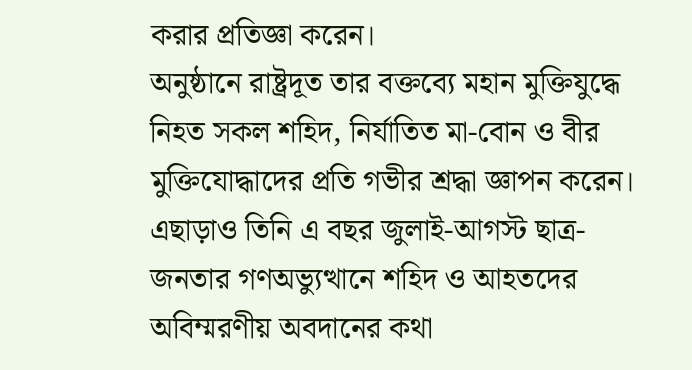করার প্রতিজ্ঞা করেন।
অনুষ্ঠানে রাষ্ট্রদূত তার বক্তব্যে মহান মুক্তিযুদ্ধে নিহত সকল শহিদ, নির্যাতিত মা-বোন ও বীর মুক্তিযোদ্ধাদের প্রতি গভীর শ্রদ্ধা জ্ঞাপন করেন। এছাড়াও তিনি এ বছর জুলাই-আগস্ট ছাত্র-জনতার গণঅভ্যুত্থানে শহিদ ও আহতদের অবিম্মরণীয় অবদানের কথা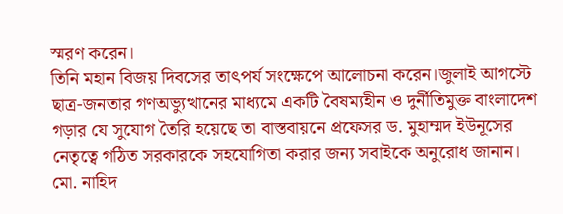স্মরণ করেন।
তিনি মহান বিজয় দিবসের তাৎপর্য সংক্ষেপে আলোচনা করেন।জুলাই আগস্টে ছাত্র-জনতার গণঅভ্যুত্থানের মাধ্যমে একটি বৈষম্যহীন ও দুর্নীতিমুক্ত বাংলাদেশ গড়ার যে সুযোগ তৈরি হয়েছে তা বাস্তবায়নে প্রফেসর ড. মুহাম্মদ ইউনূসের নেতৃত্বে গঠিত সরকারকে সহযোগিতা করার জন্য সবাইকে অনুরোধ জানান।
মো. নাহিদ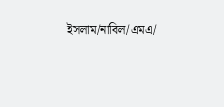ইসলাম/নাবিল/এমএ/